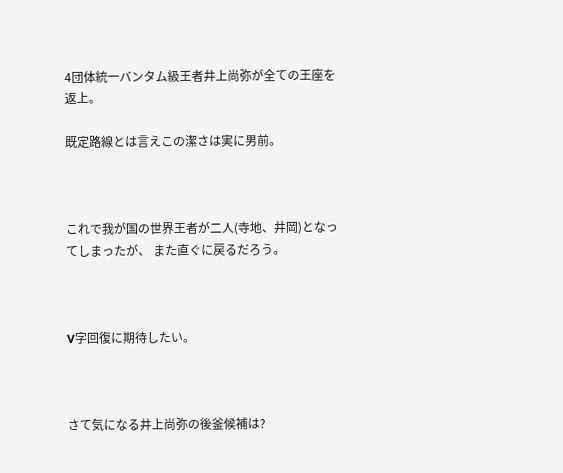4団体統一バンタム級王者井上尚弥が全ての王座を返上。

既定路線とは言えこの潔さは実に男前。



これで我が国の世界王者が二人(寺地、井岡)となってしまったが、 また直ぐに戻るだろう。



V字回復に期待したい。



さて気になる井上尚弥の後釜候補は?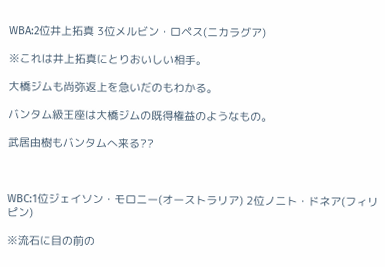WBA:2位井上拓真 3位メルビン・ロペス(ニカラグア)

※これは井上拓真にとりおいしい相手。

大橋ジムも尚弥返上を急いだのもわかる。

バンタム級王座は大橋ジムの既得権益のようなもの。

武居由樹もバンタムへ来る??



WBC:1位ジェイソン・モロニー(オーストラリア) 2位ノニト・ドネア(フィリピン)

※流石に目の前の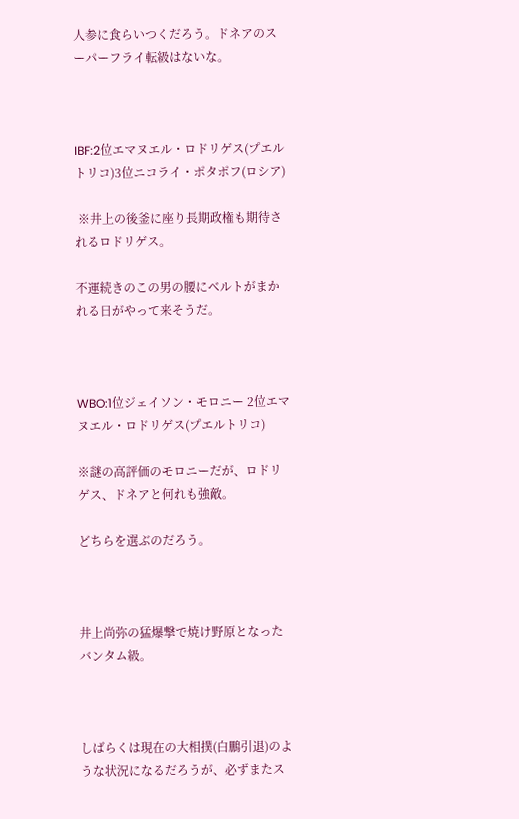人参に食らいつくだろう。ドネアのスーパーフライ転級はないな。



IBF:2位エマヌエル・ロドリゲス(プエルトリコ)3位ニコライ・ポタポフ(ロシア)

 ※井上の後釜に座り長期政権も期待されるロドリゲス。

不運続きのこの男の腰にベルトがまかれる日がやって来そうだ。



WBO:1位ジェイソン・モロニー 2位エマヌエル・ロドリゲス(プエルトリコ)

※謎の高評価のモロニーだが、ロドリゲス、ドネアと何れも強敵。

どちらを選ぶのだろう。



井上尚弥の猛爆撃で焼け野原となったバンタム級。



しばらくは現在の大相撲(白鵬引退)のような状況になるだろうが、必ずまたス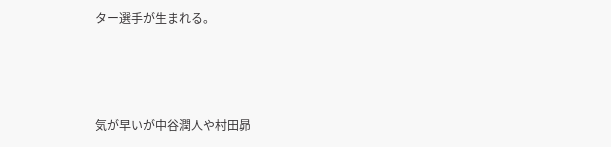ター選手が生まれる。



気が早いが中谷潤人や村田昴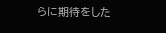らに期待をした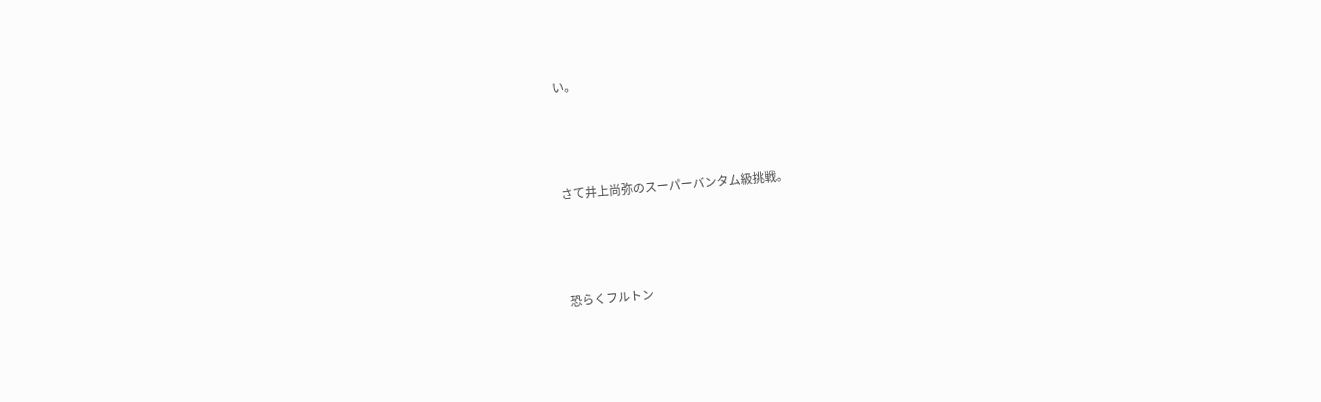い。



さて井上尚弥のスーパーバンタム級挑戦。



恐らくフルトン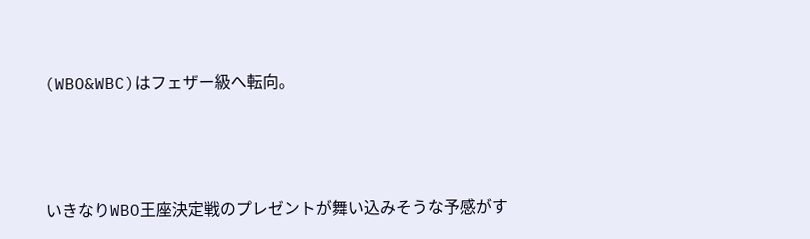(WBO&WBC)はフェザー級へ転向。



いきなりWBO王座決定戦のプレゼントが舞い込みそうな予感がす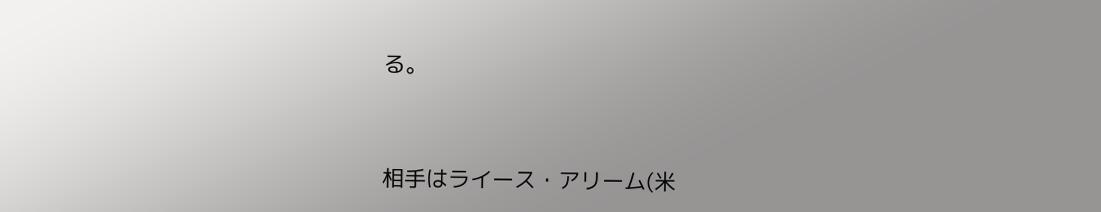る。



相手はライース・アリーム(米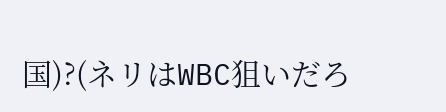国)?(ネリはWBC狙いだろ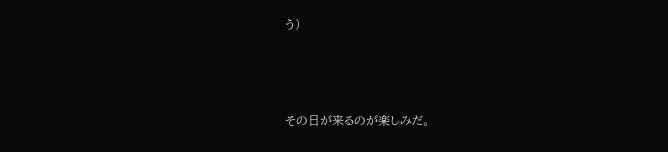う)



その日が来るのが楽しみだ。